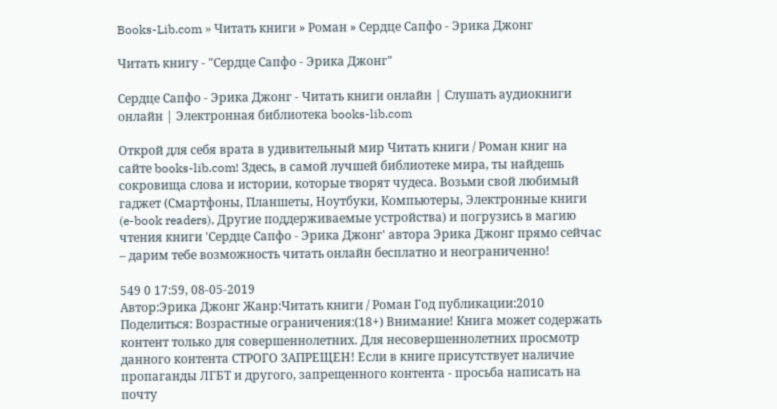Books-Lib.com » Читать книги » Роман » Сердце Сапфо - Эрика Джонг

Читать книгу - "Сердце Сапфо - Эрика Джонг"

Сердце Сапфо - Эрика Джонг - Читать книги онлайн | Слушать аудиокниги онлайн | Электронная библиотека books-lib.com

Открой для себя врата в удивительный мир Читать книги / Роман книг на сайте books-lib.com! Здесь, в самой лучшей библиотеке мира, ты найдешь сокровища слова и истории, которые творят чудеса. Возьми свой любимый гаджет (Смартфоны, Планшеты, Ноутбуки, Компьютеры, Электронные книги (e-book readers), Другие поддерживаемые устройства) и погрузись в магию чтения книги 'Сердце Сапфо - Эрика Джонг' автора Эрика Джонг прямо сейчас – дарим тебе возможность читать онлайн бесплатно и неограниченно!

549 0 17:59, 08-05-2019
Автор:Эрика Джонг Жанр:Читать книги / Роман Год публикации:2010 Поделиться: Возрастные ограничения:(18+) Внимание! Книга может содержать контент только для совершеннолетних. Для несовершеннолетних просмотр данного контента СТРОГО ЗАПРЕЩЕН! Если в книге присутствует наличие пропаганды ЛГБТ и другого, запрещенного контента - просьба написать на почту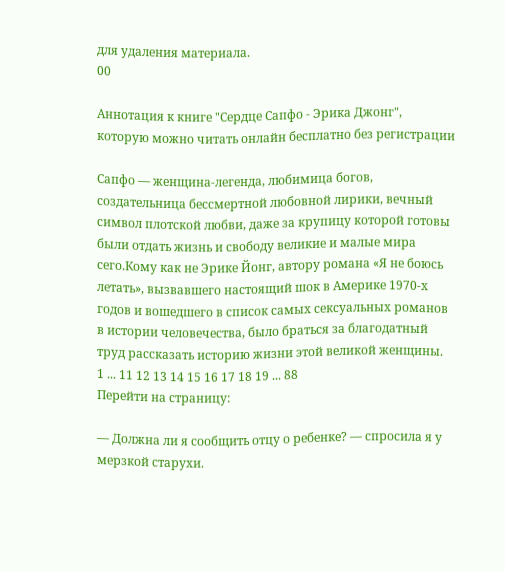для удаления материала.
00

Аннотация к книге "Сердце Сапфо - Эрика Джонг", которую можно читать онлайн бесплатно без регистрации

Сапфо — женщина-легенда, любимица богов, создательница бессмертной любовной лирики, вечный символ плотской любви, даже за крупицу которой готовы были отдать жизнь и свободу великие и малые мира сего.Кому как не Эрике Йонг, автору романа «Я не боюсь летать», вызвавшего настоящий шок в Америке 1970-х годов и вошедшего в список самых сексуальных романов в истории человечества, было браться за благодатный труд рассказать историю жизни этой великой женщины.
1 ... 11 12 13 14 15 16 17 18 19 ... 88
Перейти на страницу:

— Должна ли я сообщить отцу о ребенке? — спросила я у мерзкой старухи.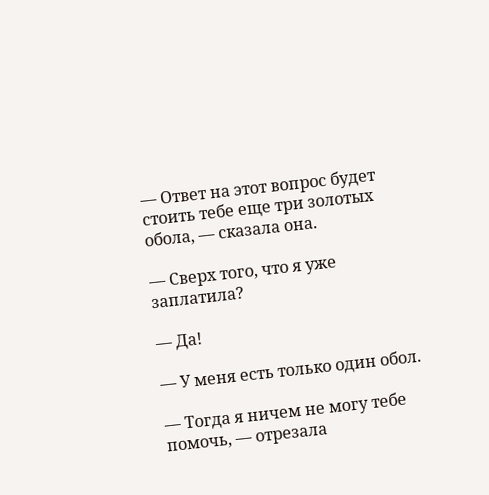— Ответ на этот вопрос будет стоить тебе еще три золотых обола, — сказала она.

— Сверх того, что я уже заплатила?

— Да!

— У меня есть только один обол.

— Тогда я ничем не могу тебе помочь, — отрезала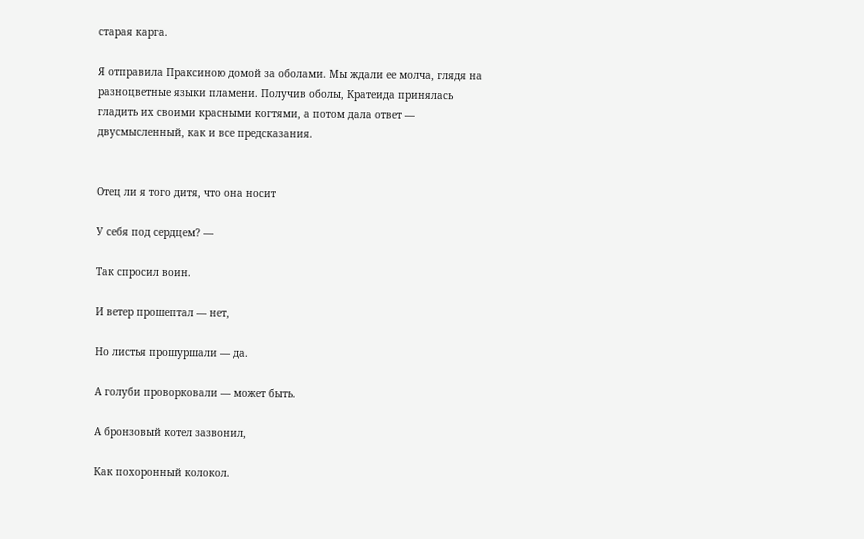старая карга.

Я отправила Праксиною домой за оболами. Мы ждали ее молча, глядя на разноцветные языки пламени. Получив оболы, Кратеида принялась гладить их своими красными когтями, а потом дала ответ — двусмысленный, как и все предсказания.


Отец ли я того дитя, что она носит

У себя под сердцем? —

Так спросил воин.

И ветер прошептал — нет,

Но листья прошуршали — да.

А голуби проворковали — может быть.

А бронзовый котел зазвонил,

Как похоронный колокол.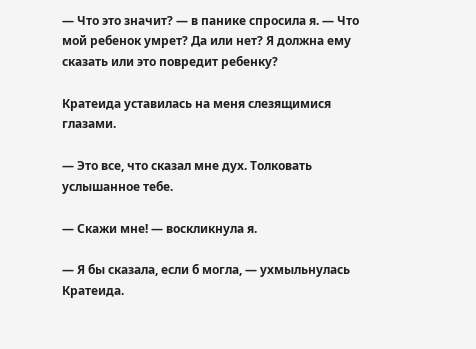— Что это значит? — в панике спросила я. — Что мой ребенок умрет? Да или нет? Я должна ему сказать или это повредит ребенку?

Кратеида уставилась на меня слезящимися глазами.

— Это все, что сказал мне дух. Толковать услышанное тебе.

— Скажи мне! — воскликнула я.

— Я бы сказала, если б могла, — ухмыльнулась Кратеида.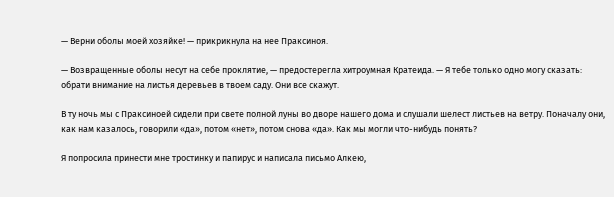— Верни оболы моей хозяйке! — прикрикнула на нее Праксиноя.

— Возвращенные оболы несут на себе проклятие, — предостерегла хитроумная Кратеида. — Я тебе только одно могу сказать: обрати внимание на листья деревьев в твоем саду. Они все скажут.

В ту ночь мы с Праксиноей сидели при свете полной луны во дворе нашего дома и слушали шелест листьев на ветру. Поначалу они, как нам казалось, говорили «да», потом «нет», потом снова «да». Как мы могли что-нибудь понять?

Я попросила принести мне тростинку и папирус и написала письмо Алкею,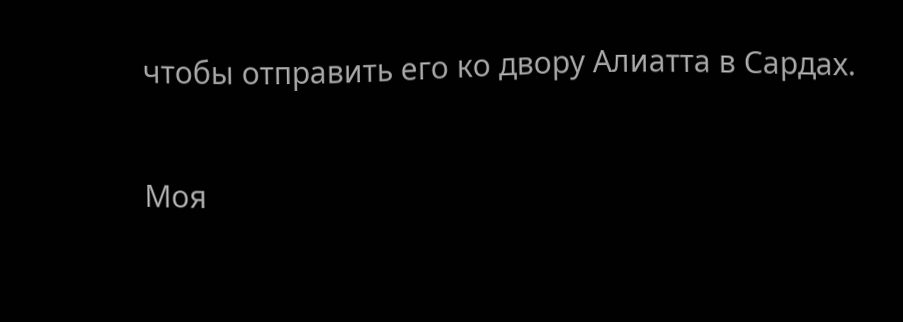чтобы отправить его ко двору Алиатта в Сардах.

Моя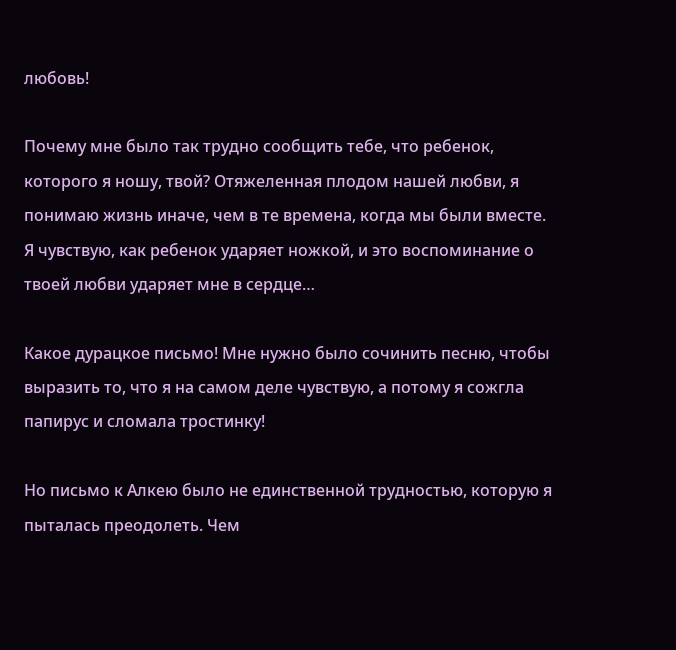любовь!

Почему мне было так трудно сообщить тебе, что ребенок, которого я ношу, твой? Отяжеленная плодом нашей любви, я понимаю жизнь иначе, чем в те времена, когда мы были вместе. Я чувствую, как ребенок ударяет ножкой, и это воспоминание о твоей любви ударяет мне в сердце…

Какое дурацкое письмо! Мне нужно было сочинить песню, чтобы выразить то, что я на самом деле чувствую, а потому я сожгла папирус и сломала тростинку!

Но письмо к Алкею было не единственной трудностью, которую я пыталась преодолеть. Чем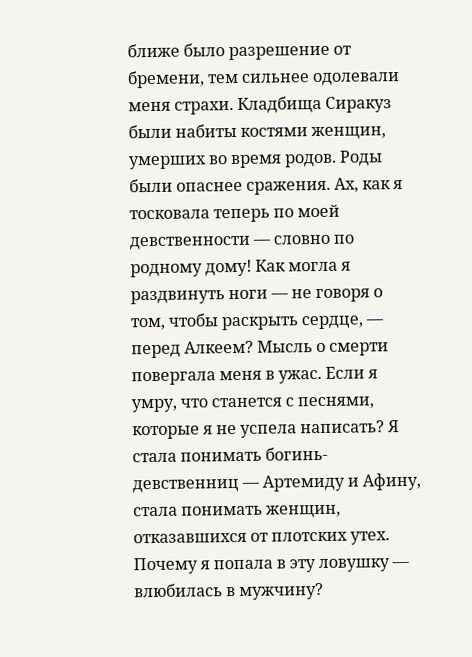ближе было разрешение от бремени, тем сильнее одолевали меня страхи. Кладбища Сиракуз были набиты костями женщин, умерших во время родов. Роды были опаснее сражения. Ах, как я тосковала теперь по моей девственности — словно по родному дому! Как могла я раздвинуть ноги — не говоря о том, чтобы раскрыть сердце, — перед Алкеем? Мысль о смерти повергала меня в ужас. Если я умру, что станется с песнями, которые я не успела написать? Я стала понимать богинь-девственниц — Артемиду и Афину, стала понимать женщин, отказавшихся от плотских утех. Почему я попала в эту ловушку — влюбилась в мужчину?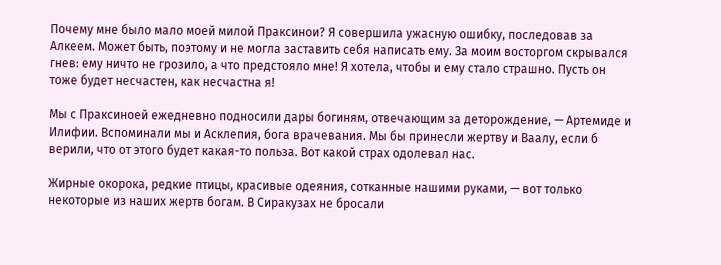Почему мне было мало моей милой Праксинои? Я совершила ужасную ошибку, последовав за Алкеем. Может быть, поэтому и не могла заставить себя написать ему. За моим восторгом скрывался гнев: ему ничто не грозило, а что предстояло мне! Я хотела, чтобы и ему стало страшно. Пусть он тоже будет несчастен, как несчастна я!

Мы с Праксиноей ежедневно подносили дары богиням, отвечающим за деторождение, — Артемиде и Илифии. Вспоминали мы и Асклепия, бога врачевания. Мы бы принесли жертву и Ваалу, если б верили, что от этого будет какая-то польза. Вот какой страх одолевал нас.

Жирные окорока, редкие птицы, красивые одеяния, сотканные нашими руками, — вот только некоторые из наших жертв богам. В Сиракузах не бросали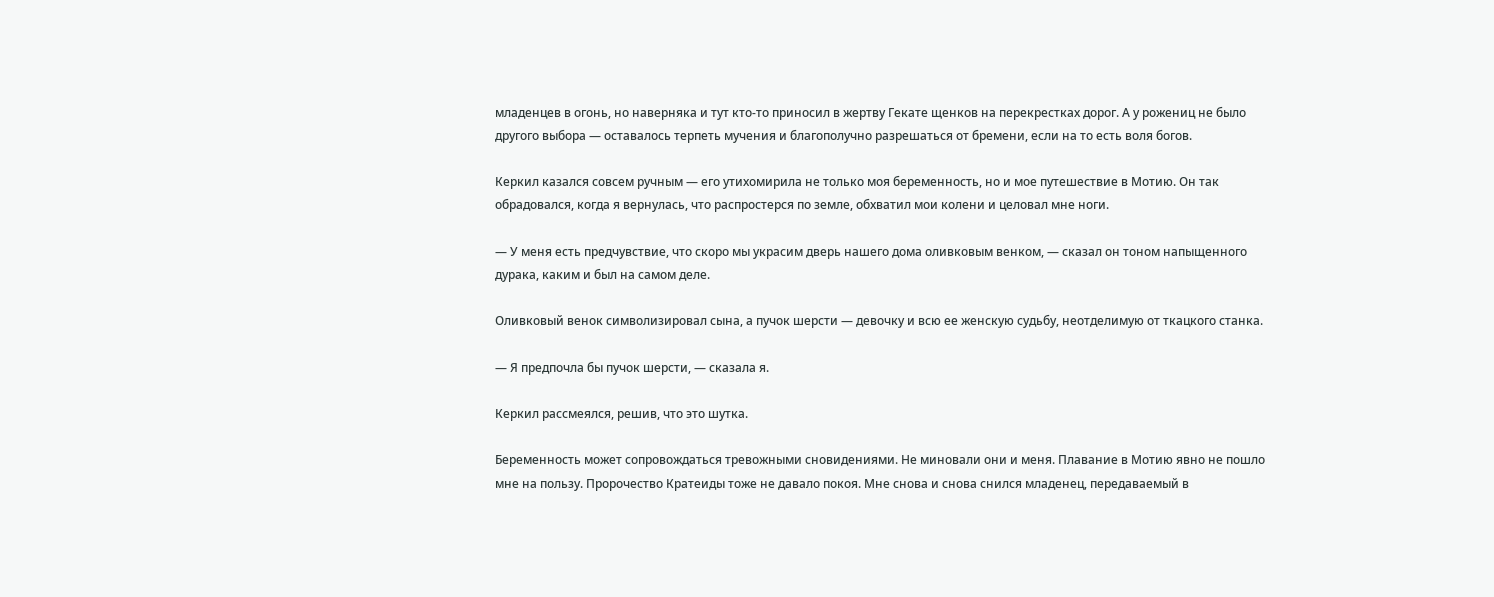младенцев в огонь, но наверняка и тут кто-то приносил в жертву Гекате щенков на перекрестках дорог. А у рожениц не было другого выбора — оставалось терпеть мучения и благополучно разрешаться от бремени, если на то есть воля богов.

Керкил казался совсем ручным — его утихомирила не только моя беременность, но и мое путешествие в Мотию. Он так обрадовался, когда я вернулась, что распростерся по земле, обхватил мои колени и целовал мне ноги.

— У меня есть предчувствие, что скоро мы украсим дверь нашего дома оливковым венком, — сказал он тоном напыщенного дурака, каким и был на самом деле.

Оливковый венок символизировал сына, а пучок шерсти — девочку и всю ее женскую судьбу, неотделимую от ткацкого станка.

— Я предпочла бы пучок шерсти, — сказала я.

Керкил рассмеялся, решив, что это шутка.

Беременность может сопровождаться тревожными сновидениями. Не миновали они и меня. Плавание в Мотию явно не пошло мне на пользу. Пророчество Кратеиды тоже не давало покоя. Мне снова и снова снился младенец, передаваемый в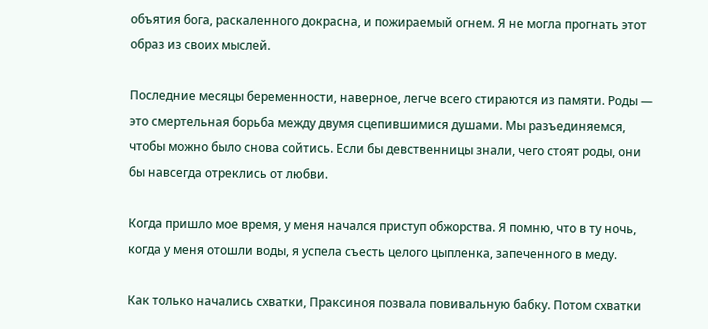объятия бога, раскаленного докрасна, и пожираемый огнем. Я не могла прогнать этот образ из своих мыслей.

Последние месяцы беременности, наверное, легче всего стираются из памяти. Роды — это смертельная борьба между двумя сцепившимися душами. Мы разъединяемся, чтобы можно было снова сойтись. Если бы девственницы знали, чего стоят роды, они бы навсегда отреклись от любви.

Когда пришло мое время, у меня начался приступ обжорства. Я помню, что в ту ночь, когда у меня отошли воды, я успела съесть целого цыпленка, запеченного в меду.

Как только начались схватки, Праксиноя позвала повивальную бабку. Потом схватки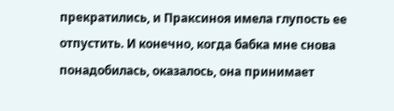прекратились, и Праксиноя имела глупость ее отпустить. И конечно, когда бабка мне снова понадобилась, оказалось, она принимает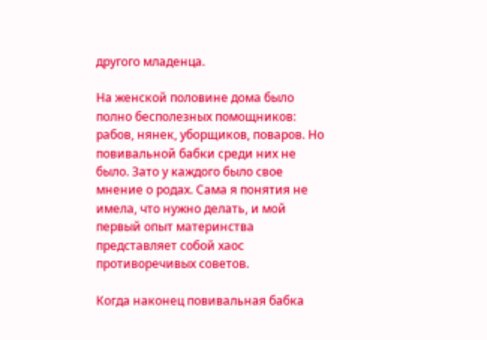другого младенца.

На женской половине дома было полно бесполезных помощников: рабов, нянек, уборщиков, поваров. Но повивальной бабки среди них не было. Зато у каждого было свое мнение о родах. Сама я понятия не имела, что нужно делать, и мой первый опыт материнства представляет собой хаос противоречивых советов.

Когда наконец повивальная бабка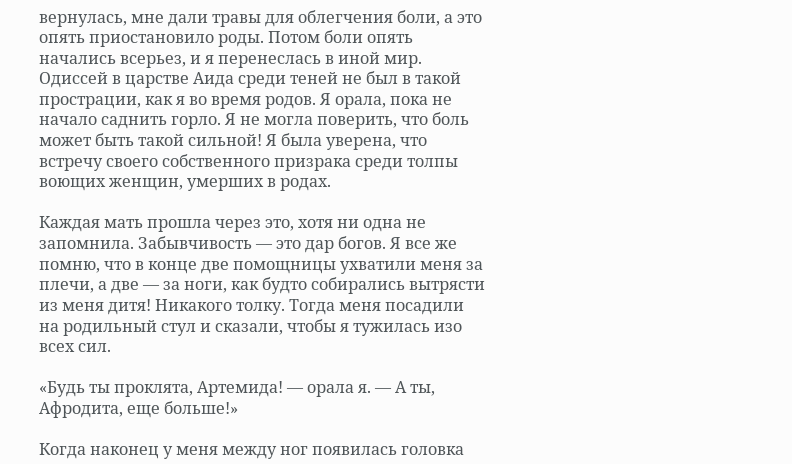вернулась, мне дали травы для облегчения боли, а это опять приостановило роды. Потом боли опять начались всерьез, и я перенеслась в иной мир. Одиссей в царстве Аида среди теней не был в такой прострации, как я во время родов. Я орала, пока не начало саднить горло. Я не могла поверить, что боль может быть такой сильной! Я была уверена, что встречу своего собственного призрака среди толпы воющих женщин, умерших в родах.

Каждая мать прошла через это, хотя ни одна не запомнила. Забывчивость — это дар богов. Я все же помню, что в конце две помощницы ухватили меня за плечи, а две — за ноги, как будто собирались вытрясти из меня дитя! Никакого толку. Тогда меня посадили на родильный стул и сказали, чтобы я тужилась изо всех сил.

«Будь ты проклята, Артемида! — орала я. — А ты, Афродита, еще больше!»

Когда наконец у меня между ног появилась головка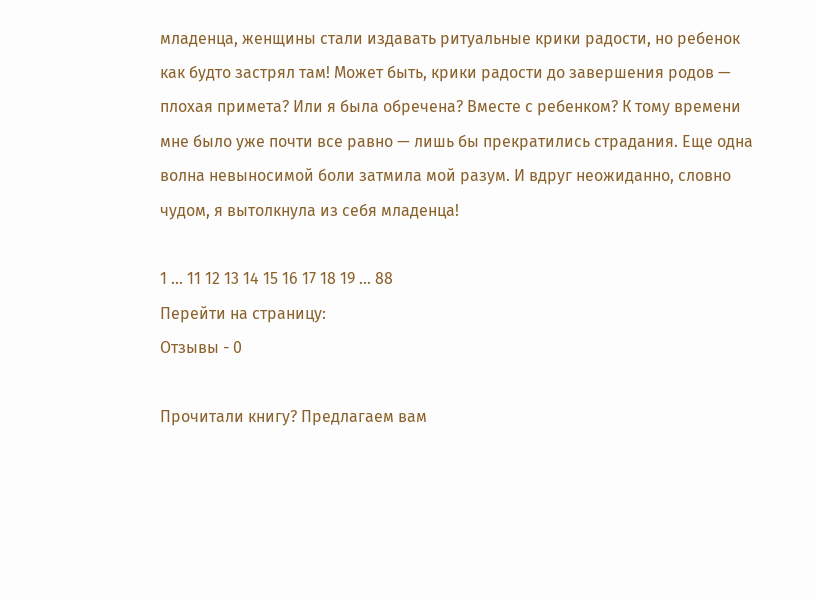младенца, женщины стали издавать ритуальные крики радости, но ребенок как будто застрял там! Может быть, крики радости до завершения родов — плохая примета? Или я была обречена? Вместе с ребенком? К тому времени мне было уже почти все равно — лишь бы прекратились страдания. Еще одна волна невыносимой боли затмила мой разум. И вдруг неожиданно, словно чудом, я вытолкнула из себя младенца!

1 ... 11 12 13 14 15 16 17 18 19 ... 88
Перейти на страницу:
Отзывы - 0

Прочитали книгу? Предлагаем вам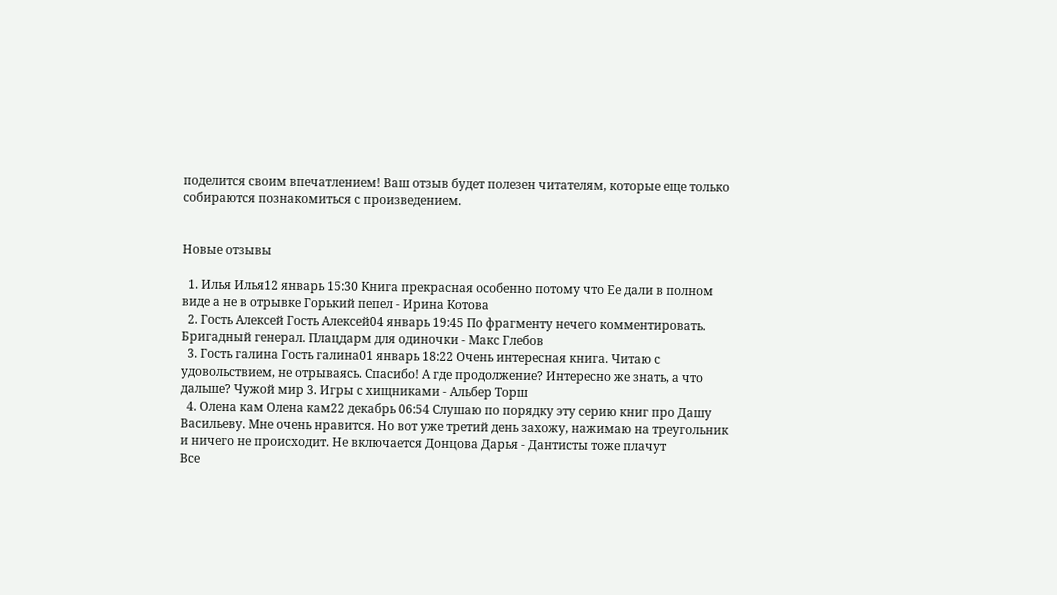поделится своим впечатлением! Ваш отзыв будет полезен читателям, которые еще только собираются познакомиться с произведением.


Новые отзывы

  1. Илья Илья12 январь 15:30 Книга прекрасная особенно потому что Ее дали в полном виде а не в отрывке Горький пепел - Ирина Котова
  2. Гость Алексей Гость Алексей04 январь 19:45 По фрагменту нечего комментировать. Бригадный генерал. Плацдарм для одиночки - Макс Глебов
  3. Гость галина Гость галина01 январь 18:22 Очень интересная книга. Читаю с удовольствием, не отрываясь. Спасибо! А где продолжение? Интересно же знать, а что дальше? Чужой мир 3. Игры с хищниками - Альбер Торш
  4. Олена кам Олена кам22 декабрь 06:54 Слушаю по порядку эту серию книг про Дашу Васильеву. Мне очень нравится. Но вот уже третий день захожу, нажимаю на треугольник и ничего не происходит. Не включается Донцова Дарья - Дантисты тоже плачут
Все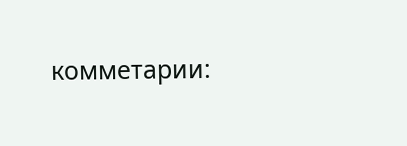комметарии: